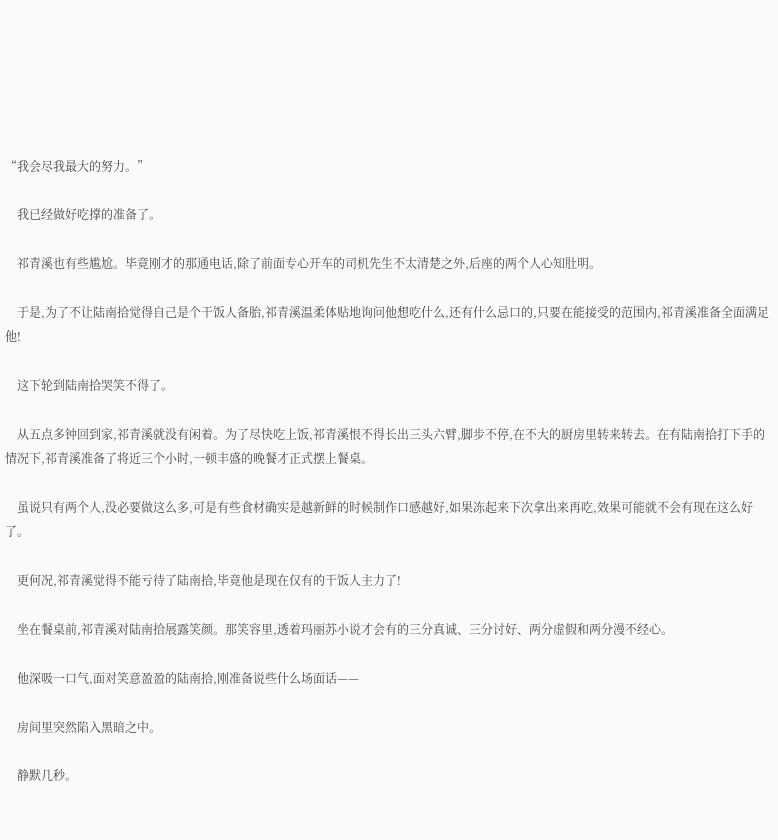“我会尽我最大的努力。”

    我已经做好吃撑的准备了。

    祁青溪也有些尴尬。毕竟刚才的那通电话,除了前面专心开车的司机先生不太清楚之外,后座的两个人心知肚明。

    于是,为了不让陆南拾觉得自己是个干饭人备胎,祁青溪温柔体贴地询问他想吃什么,还有什么忌口的,只要在能接受的范围内,祁青溪准备全面满足他!

    这下轮到陆南拾哭笑不得了。

    从五点多钟回到家,祁青溪就没有闲着。为了尽快吃上饭,祁青溪恨不得长出三头六臂,脚步不停,在不大的厨房里转来转去。在有陆南拾打下手的情况下,祁青溪准备了将近三个小时,一顿丰盛的晚餐才正式摆上餐桌。

    虽说只有两个人,没必要做这么多,可是有些食材确实是越新鲜的时候制作口感越好,如果冻起来下次拿出来再吃,效果可能就不会有现在这么好了。

    更何况,祁青溪觉得不能亏待了陆南拾,毕竟他是现在仅有的干饭人主力了!

    坐在餐桌前,祁青溪对陆南拾展露笑颜。那笑容里,透着玛丽苏小说才会有的三分真诚、三分讨好、两分虚假和两分漫不经心。

    他深吸一口气,面对笑意盈盈的陆南拾,刚准备说些什么场面话——

    房间里突然陷入黑暗之中。

    静默几秒。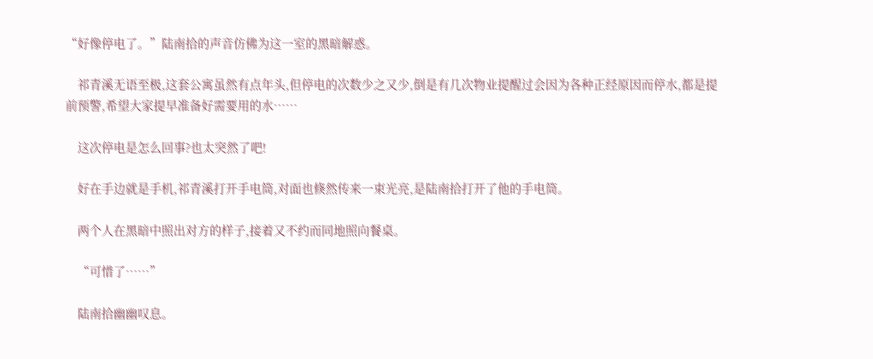“好像停电了。”陆南拾的声音仿佛为这一室的黑暗解惑。

    祁青溪无语至极,这套公寓虽然有点年头,但停电的次数少之又少,倒是有几次物业提醒过会因为各种正经原因而停水,都是提前预警,希望大家提早准备好需要用的水……

    这次停电是怎么回事?也太突然了吧!

    好在手边就是手机,祁青溪打开手电筒,对面也倏然传来一束光亮,是陆南拾打开了他的手电筒。

    两个人在黑暗中照出对方的样子,接着又不约而同地照向餐桌。

    “可惜了……”

    陆南拾幽幽叹息。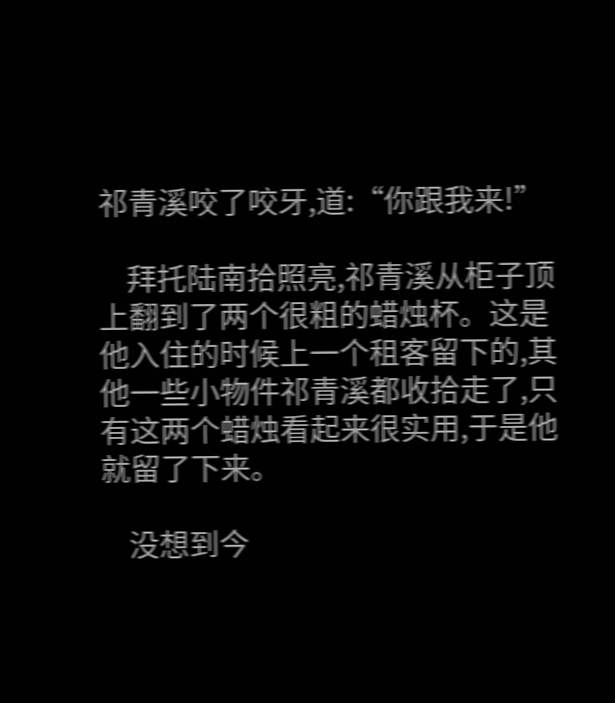祁青溪咬了咬牙,道:“你跟我来!”

    拜托陆南拾照亮,祁青溪从柜子顶上翻到了两个很粗的蜡烛杯。这是他入住的时候上一个租客留下的,其他一些小物件祁青溪都收拾走了,只有这两个蜡烛看起来很实用,于是他就留了下来。

    没想到今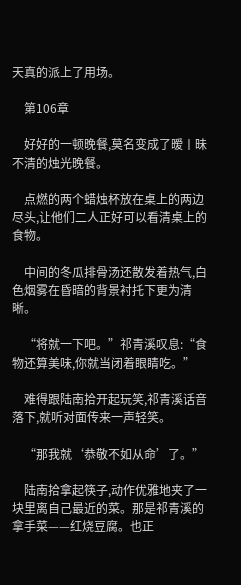天真的派上了用场。

    第106章

    好好的一顿晚餐,莫名变成了暧丨昧不清的烛光晚餐。

    点燃的两个蜡烛杯放在桌上的两边尽头,让他们二人正好可以看清桌上的食物。

    中间的冬瓜排骨汤还散发着热气,白色烟雾在昏暗的背景衬托下更为清晰。

    “将就一下吧。”祁青溪叹息:“食物还算美味,你就当闭着眼睛吃。”

    难得跟陆南拾开起玩笑,祁青溪话音落下,就听对面传来一声轻笑。

    “那我就‘恭敬不如从命’了。”

    陆南拾拿起筷子,动作优雅地夹了一块里离自己最近的菜。那是祁青溪的拿手菜——红烧豆腐。也正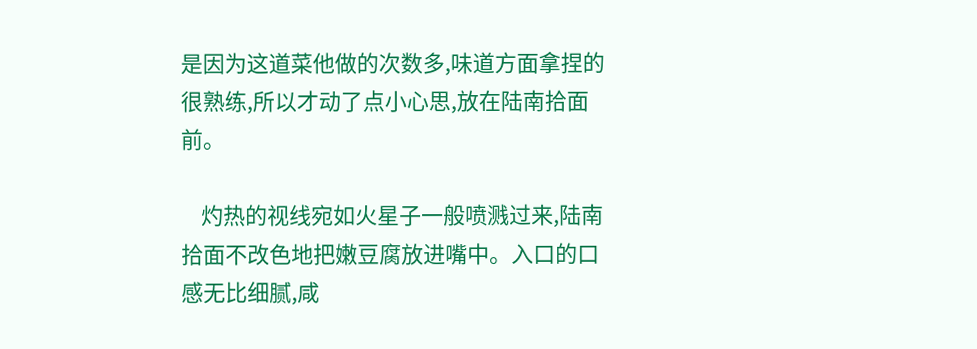是因为这道菜他做的次数多,味道方面拿捏的很熟练,所以才动了点小心思,放在陆南拾面前。

    灼热的视线宛如火星子一般喷溅过来,陆南拾面不改色地把嫩豆腐放进嘴中。入口的口感无比细腻,咸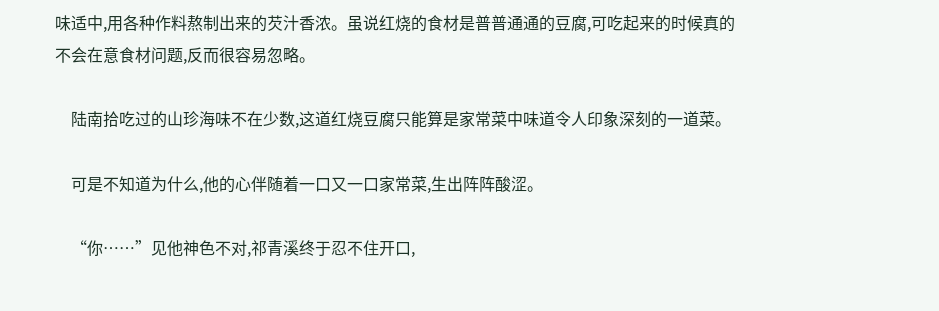味适中,用各种作料熬制出来的芡汁香浓。虽说红烧的食材是普普通通的豆腐,可吃起来的时候真的不会在意食材问题,反而很容易忽略。

    陆南拾吃过的山珍海味不在少数,这道红烧豆腐只能算是家常菜中味道令人印象深刻的一道菜。

    可是不知道为什么,他的心伴随着一口又一口家常菜,生出阵阵酸涩。

    “你……”见他神色不对,祁青溪终于忍不住开口,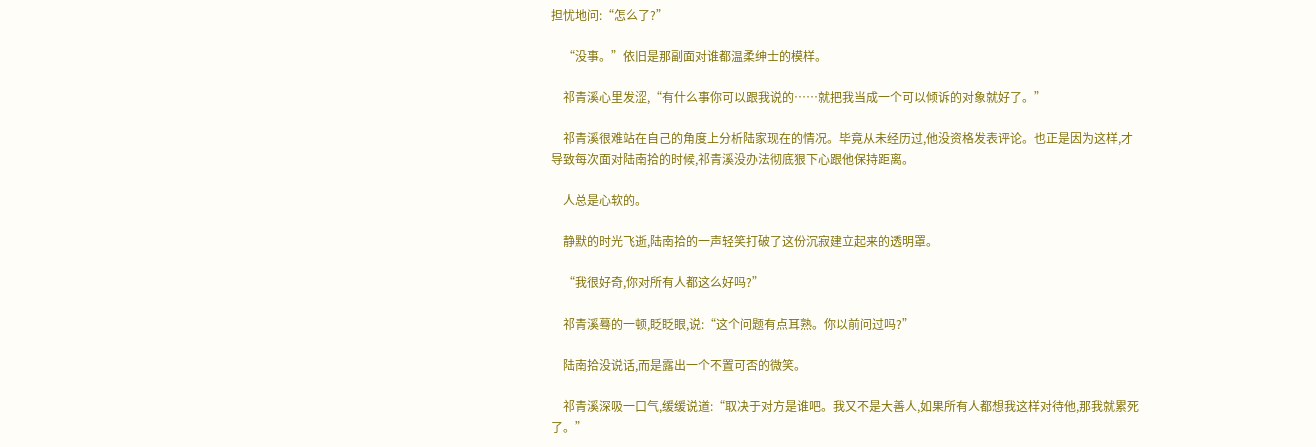担忧地问:“怎么了?”

    “没事。”依旧是那副面对谁都温柔绅士的模样。

    祁青溪心里发涩,“有什么事你可以跟我说的……就把我当成一个可以倾诉的对象就好了。”

    祁青溪很难站在自己的角度上分析陆家现在的情况。毕竟从未经历过,他没资格发表评论。也正是因为这样,才导致每次面对陆南拾的时候,祁青溪没办法彻底狠下心跟他保持距离。

    人总是心软的。

    静默的时光飞逝,陆南拾的一声轻笑打破了这份沉寂建立起来的透明罩。

    “我很好奇,你对所有人都这么好吗?”

    祁青溪蓦的一顿,眨眨眼,说:“这个问题有点耳熟。你以前问过吗?”

    陆南拾没说话,而是露出一个不置可否的微笑。

    祁青溪深吸一口气,缓缓说道:“取决于对方是谁吧。我又不是大善人,如果所有人都想我这样对待他,那我就累死了。”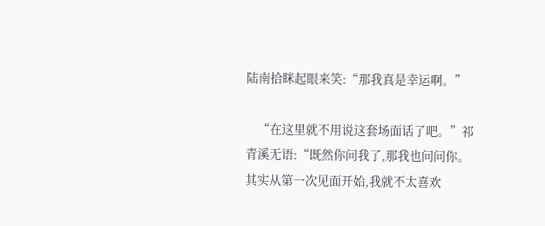陆南拾眯起眼来笑:“那我真是幸运啊。”

    “在这里就不用说这套场面话了吧。”祁青溪无语:“既然你问我了,那我也问问你。其实从第一次见面开始,我就不太喜欢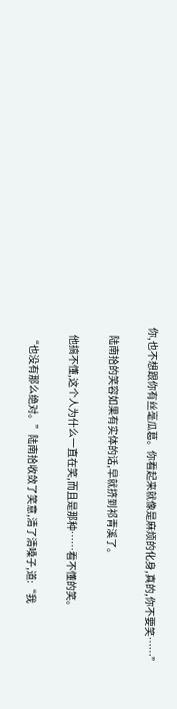你,也不想跟你有丝毫瓜葛。你看起来就像是麻烦的化身,真的,你不要笑……”

    陆南拾的笑容如果有实体的话,早就挤到祁青溪了。

    他搞不懂,这个人为什么一直在笑,而且是那种……看不懂的笑。

    “也没有那么绝对。”陆南拾收敛了笑意,清了清嗓子,道:“我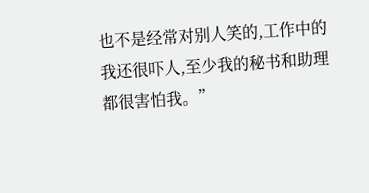也不是经常对别人笑的,工作中的我还很吓人,至少我的秘书和助理都很害怕我。”